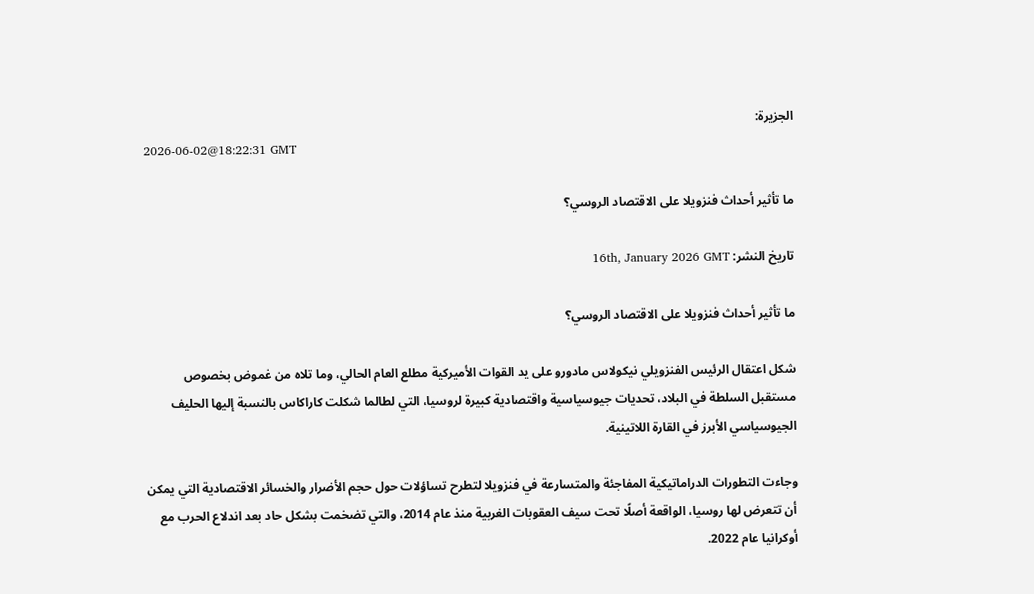الجزيرة:
2026-06-02@18:22:31 GMT

ما تأثير أحداث فنزويلا على الاقتصاد الروسي؟

تاريخ النشر: 16th, January 2026 GMT

ما تأثير أحداث فنزويلا على الاقتصاد الروسي؟

شكل اعتقال الرئيس الفنزويلي نيكولاس مادورو على يد القوات الأميركية مطلع العام الحالي، وما تلاه من غموض بخصوص مستقبل السلطة في البلاد، تحديات جيوسياسية واقتصادية كبيرة لروسيا، التي لطالما شكلت كاراكاس بالنسبة إليها الحليف الجيوسياسي الأبرز في القارة اللاتينية.

وجاءت التطورات الدراماتيكية المفاجئة والمتسارعة في فنزويلا لتطرح تساؤلات حول حجم الأضرار والخسائر الاقتصادية التي يمكن أن تتعرض لها روسيا، الواقعة أصلًا تحت سيف العقوبات الغربية منذ عام 2014، والتي تضخمت بشكل حاد بعد اندلاع الحرب مع أوكرانيا عام 2022.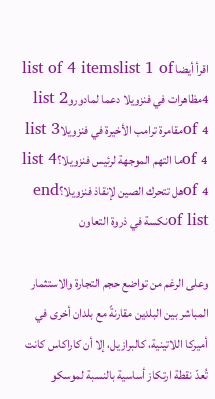اقرأ أيضا list of 4 itemslist 1 of 4مظاهرات في فنزويلا دعما لمادوروlist 2 of 4مقامرة ترامب الأخيرة في فنزويلاlist 3 of 4ما التهم الموجهة لرئيس فنزويلا؟list 4 of 4هل تتحرك الصين لإنقاذ فنزويلا؟end of listنكسة في ذروة التعاون

وعلى الرغم من تواضع حجم التجارة والاستثمار المباشر بين البلدين مقارنةً مع بلدان أخرى في أميركا اللاتينية، كالبرازيل، إلا أن كاراكاس كانت تُعدّ نقطة ارتكاز أساسية بالنسبة لموسكو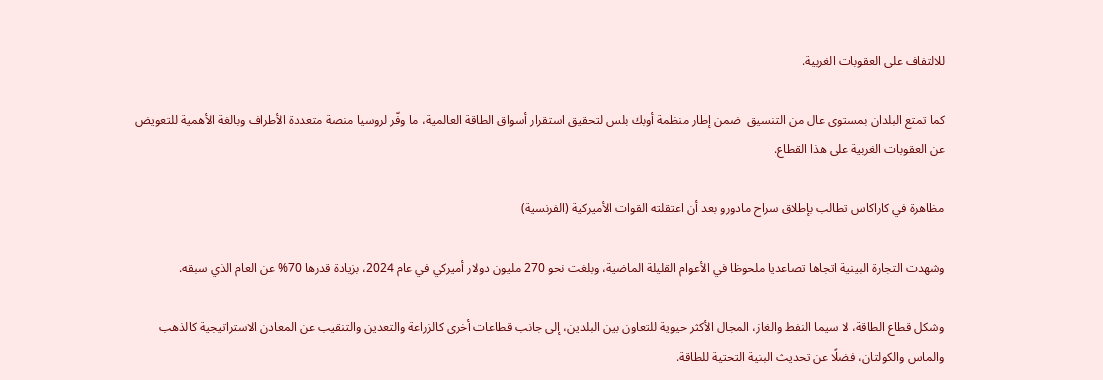للالتفاف على العقوبات الغربية.

كما تمتع البلدان بمستوى عال من التنسيق  ضمن إطار منظمة أوبك بلس لتحقيق استقرار أسواق الطاقة العالمية، ما وفّر لروسيا منصة متعددة الأطراف وبالغة الأهمية للتعويض عن العقوبات الغربية على هذا القطاع.

مظاهرة في كاراكاس تطالب بإطلاق سراح مادورو بعد أن اعتقلته القوات الأميركية (الفرنسية)

وشهدت التجارة البينية اتجاها تصاعديا ملحوظا في الأعوام القليلة الماضية، وبلغت نحو 270 مليون دولار أميركي في عام 2024، بزيادة قدرها 70% عن العام الذي سبقه.

وشكل قطاع الطاقة، لا سيما النفط والغاز، المجال الأكثر حيوية للتعاون بين البلدين، إلى جانب قطاعات أخرى كالزراعة والتعدين والتنقيب عن المعادن الاستراتيجية كالذهب والماس والكولتان، فضلًا عن تحديث البنية التحتية للطاقة.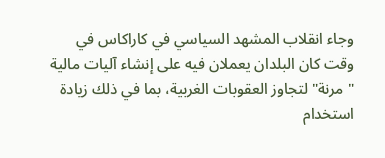وجاء انقلاب المشهد السياسي في كاراكاس في وقت كان البلدان يعملان فيه على إنشاء آليات مالية "مرنة" لتجاوز العقوبات الغربية، بما في ذلك زيادة استخدام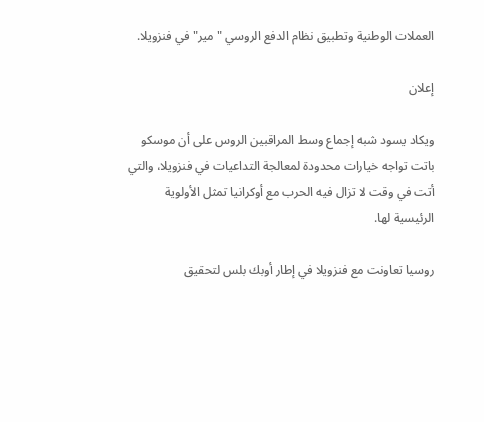العملات الوطنية وتطبيق نظام الدفع الروسي "مير" في فنزويلا.

إعلان

ويكاد يسود شبه إجماع وسط المراقبين الروس على أن موسكو باتت تواجه خيارات محدودة لمعالجة التداعيات في فنزويلا، والتي أتت في وقت لا تزال فيه الحرب مع أوكرانيا تمثل الأولوية الرئيسية لها.

روسيا تعاونت مع فنزويلا في إطار أوبك بلس لتحقيق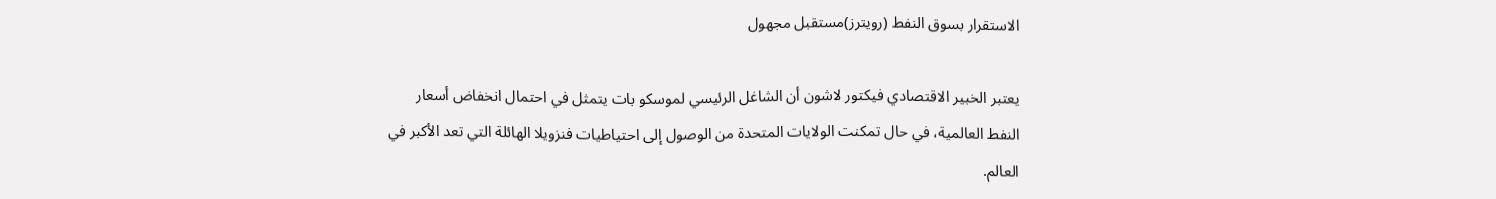الاستقرار بسوق النفط (رويترز)مستقبل مجهول

يعتبر الخبير الاقتصادي فيكتور لاشون أن الشاغل الرئيسي لموسكو بات يتمثل في احتمال انخفاض أسعار النفط العالمية، في حال تمكنت الولايات المتحدة من الوصول إلى احتياطيات فنزويلا الهائلة التي تعد الأكبر في العالم.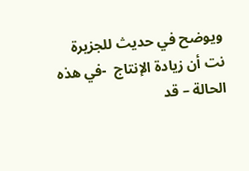ويوضح في حديث للجزيرة نت أن زيادة الإنتاج  -في هذه الحالة – قد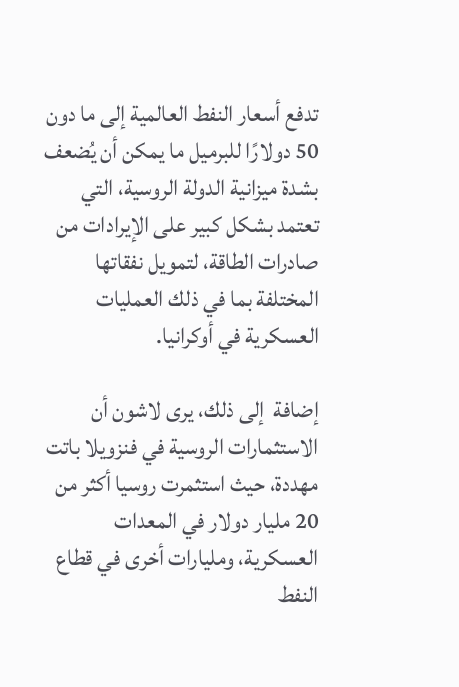تدفع أسعار النفط العالمية إلى ما دون 50 دولارًا للبرميل ما يمكن أن يُضعف بشدة ميزانية الدولة الروسية، التي تعتمد بشكل كبير على الإيرادات من صادرات الطاقة، لتمويل نفقاتها المختلفة بما في ذلك العمليات العسكرية في أوكرانيا.

إضافة  إلى ذلك، يرى لاشون أن الاستثمارات الروسية في فنزويلا باتت مهددة، حيث استثمرت روسيا أكثر من 20 مليار دولار في المعدات العسكرية، ومليارات أخرى في قطاع النفط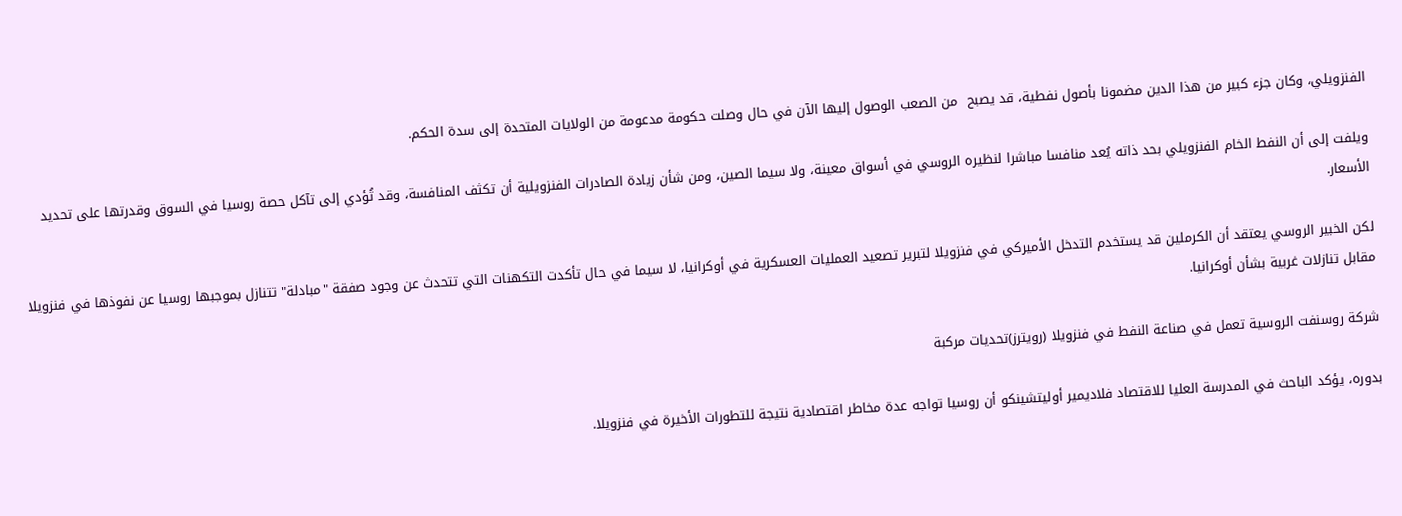الفنزويلي، وكان جزء كبير من هذا الدين مضمونا بأصول نفطية، قد يصبح  من الصعب الوصول إليها الآن في حال وصلت حكومة مدعومة من الولايات المتحدة إلى سدة الحكم.

ويلفت إلى أن النفط الخام الفنزويلي بحد ذاته يُعد منافسا مباشرا لنظيره الروسي في أسواق معينة، ولا سيما الصين، ومن شأن زيادة الصادرات الفنزويلية أن تكثف المنافسة، وقد تُؤدي إلى تآكل حصة روسيا في السوق وقدرتها على تحديد الأسعار.

لكن الخبير الروسي يعتقد أن الكرملين قد يستخدم التدخل الأميركي في فنزويلا لتبرير تصعيد العمليات العسكرية في أوكرانيا، لا سيما في حال تأكدت التكهنات التي تتحدث عن وجود صفقة "مبادلة" تتنازل بموجبها روسيا عن نفوذها في فنزويلا مقابل تنازلات غربية بشأن أوكرانيا.

شركة روسنفت الروسية تعمل في صناعة النفط في فنزويلا (رويترز)تحديات مركبة

بدوره، يؤكد الباحث في المدرسة العليا للاقتصاد فلاديمير أوليتشينكو أن روسيا تواجه عدة مخاطر اقتصادية نتيجة للتطورات الأخيرة في فنزويلا.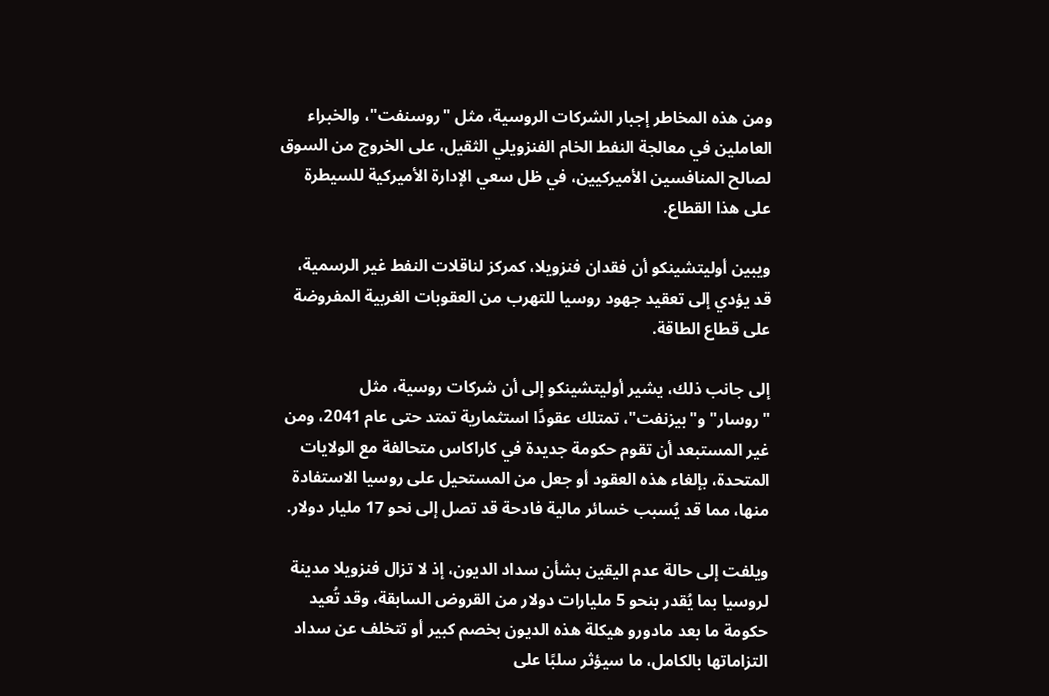ومن هذه المخاطر إجبار الشركات الروسية، مثل "روسنفت"، والخبراء العاملين في معالجة النفط الخام الفنزويلي الثقيل، على الخروج من السوق لصالح المنافسين الأميركيين، في ظل سعي الإدارة الأميركية للسيطرة على هذا القطاع.

ويبين أوليتشينكو أن فقدان فنزويلا، كمركز لناقلات النفط غير الرسمية، قد يؤدي إلى تعقيد جهود روسيا للتهرب من العقوبات الغربية المفروضة على قطاع الطاقة.

إلى جانب ذلك، يشير أوليتشينكو إلى أن شركات روسية، مثل "روسار"و"بيزنفت"، تمتلك عقودًا استثمارية تمتد حتى عام 2041، ومن غير المستبعد أن تقوم حكومة جديدة في كاراكاس متحالفة مع الولايات المتحدة، بإلغاء هذه العقود أو جعل من المستحيل على روسيا الاستفادة منها، مما قد يُسبب خسائر مالية فادحة قد تصل إلى نحو 17 مليار دولار.

ويلفت إلى حالة عدم اليقين بشأن سداد الديون، إذ لا تزال فنزويلا مدينة لروسيا بما يُقدر بنحو 5 مليارات دولار من القروض السابقة، وقد تُعيد حكومة ما بعد مادورو هيكلة هذه الديون بخصم كبير أو تتخلف عن سداد التزاماتها بالكامل، ما سيؤثر سلبًا على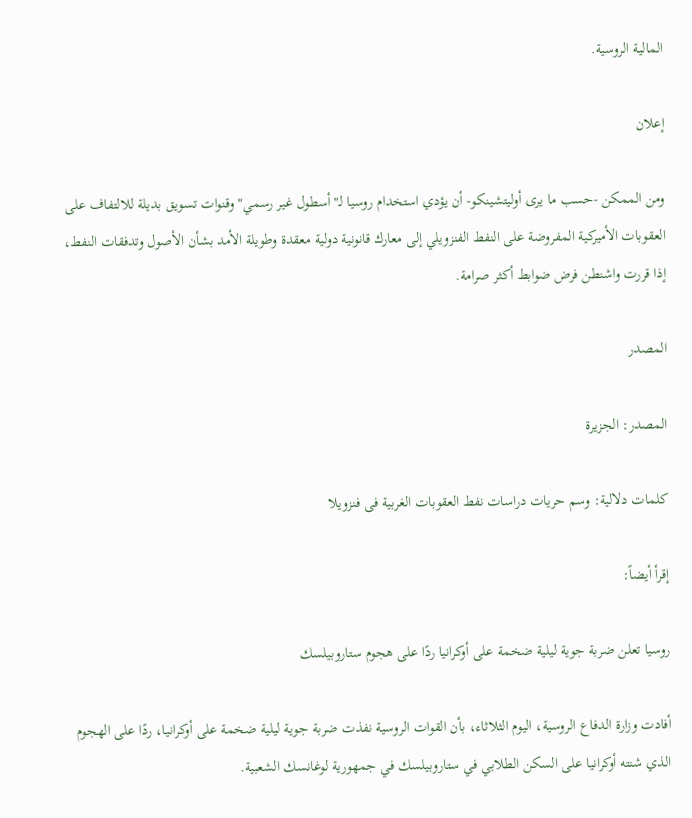المالية الروسية.

إعلان

ومن الممكن -حسب ما يرى أوليتشينكو- أن يؤدي استخدام روسيا لـ"أسطول غير رسمي" وقنوات تسويق بديلة للالتفاف على العقوبات الأميركية المفروضة على النفط الفنزويلي إلى معارك قانونية دولية معقدة وطويلة الأمد بشأن الأصول وتدفقات النفط، إذا قررت واشنطن فرض ضوابط أكثر صرامة.

المصدر

المصدر: الجزيرة

كلمات دلالية: وسم حريات دراسات نفط العقوبات الغربیة فی فنزویلا

إقرأ أيضاً:

روسيا تعلن ضربة جوية ليلية ضخمة على أوكرانيا ردًا على هجوم ستاروبيلسك

أفادت وزارة الدفاع الروسية، اليوم الثلاثاء، بأن القوات الروسية نفذت ضربة جوية ليلية ضخمة على أوكرانيا، ردًا على الهجوم الذي شنته أوكرانيا على السكن الطلابي في ستاروبيلسك في جمهورية لوغانسك الشعبية.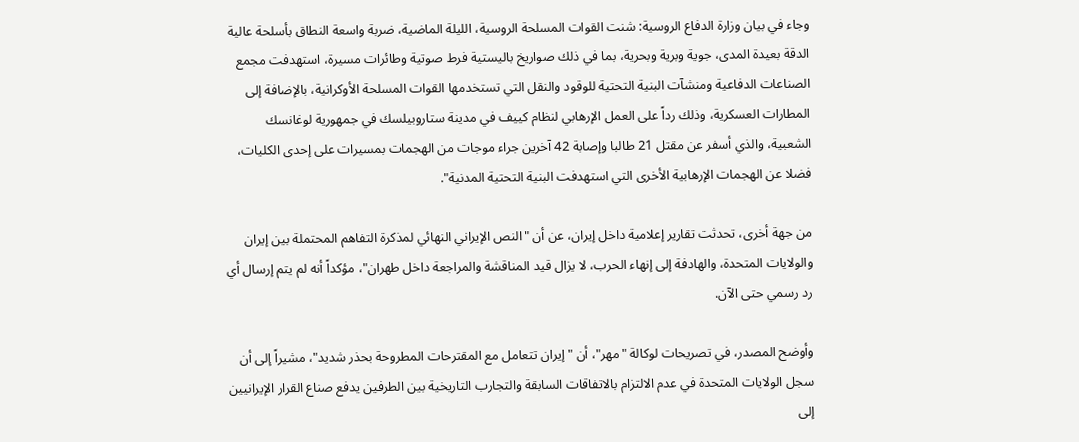وجاء في بيان وزارة الدفاع الروسية: شنت القوات المسلحة الروسية، الليلة الماضية، ضربة واسعة النطاق بأسلحة عالية الدقة بعيدة المدى، جوية وبرية وبحرية، بما في ذلك صواريخ باليستية فرط صوتية وطائرات مسيرة، استهدفت مجمع الصناعات الدفاعية ومنشآت البنية التحتية للوقود والنقل التي تستخدمها القوات المسلحة الأوكرانية، بالإضافة إلى المطارات العسكرية، وذلك رداً على العمل الإرهابي لنظام كييف في مدينة ستاروبيلسك في جمهورية لوغانسك الشعبية، والذي أسفر عن مقتل 21 طالبا وإصابة 42 آخرين جراء موجات من الهجمات بمسيرات على إحدى الكليات، فضلا عن الهجمات الإرهابية الأخرى التي استهدفت البنية التحتية المدنية".

من جهة أخرى، تحدثت تقارير إعلامية داخل إيران، عن أن "النص الإيراني النهائي لمذكرة التفاهم المحتملة بين إيران والولايات المتحدة، والهادفة إلى إنهاء الحرب، لا يزال قيد المناقشة والمراجعة داخل طهران"، مؤكداً أنه لم يتم إرسال أي رد رسمي حتى الآن.

وأوضح المصدر، في تصريحات لوكالة "مهر"، أن "إيران تتعامل مع المقترحات المطروحة بحذر شديد"، مشيراً إلى أن سجل الولايات المتحدة في عدم الالتزام بالاتفاقات السابقة والتجارب التاريخية بين الطرفين يدفع صناع القرار الإيرانيين إلى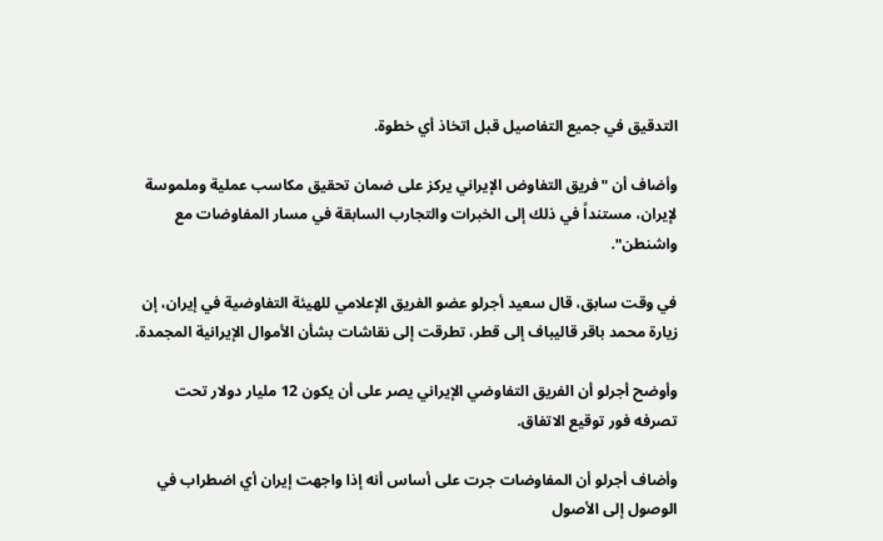التدقيق في جميع التفاصيل قبل اتخاذ أي خطوة.

وأضاف أن "فريق التفاوض الإيراني يركز على ضمان تحقيق مكاسب عملية وملموسة لإيران، مستنداً في ذلك إلى الخبرات والتجارب السابقة في مسار المفاوضات مع واشنطن".

في وقت سابق، قال سعيد أجرلو عضو الفريق الإعلامي للهيئة التفاوضية في إيران، إن زيارة محمد باقر قاليباف إلى قطر، تطرقت إلى نقاشات بشأن الأموال الإيرانية المجمدة.

وأوضح أجرلو أن الفريق التفاوضي الإيراني يصر على أن يكون 12 مليار دولار تحت تصرفه فور توقيع الاتفاق.

وأضاف أجرلو أن المفاوضات جرت على أساس أنه إذا واجهت إيران أي اضطراب في الوصول إلى الأصول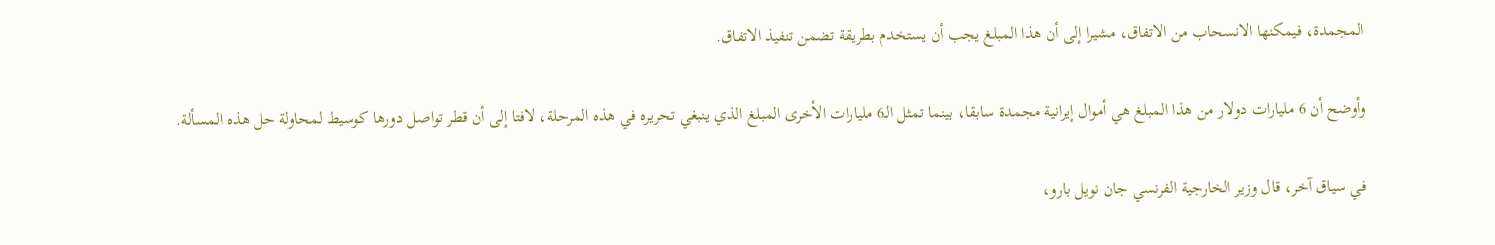المجمدة، فيمكنها الانسحاب من الاتفاق، مشيرا إلى أن هذا المبلغ يجب أن يستخدم بطريقة تضمن تنفيذ الاتفاق.

وأوضح أن 6 مليارات دولار من هذا المبلغ هي أموال إيرانية مجمدة سابقا، بينما تمثل الـ6 مليارات الأخرى المبلغ الذي ينبغي تحريره في هذه المرحلة، لافتا إلى أن قطر تواصل دورها كوسيط لمحاولة حل هذه المسألة.

في سياق آخر، قال وزير الخارجية الفرنسي جان نويل بارو،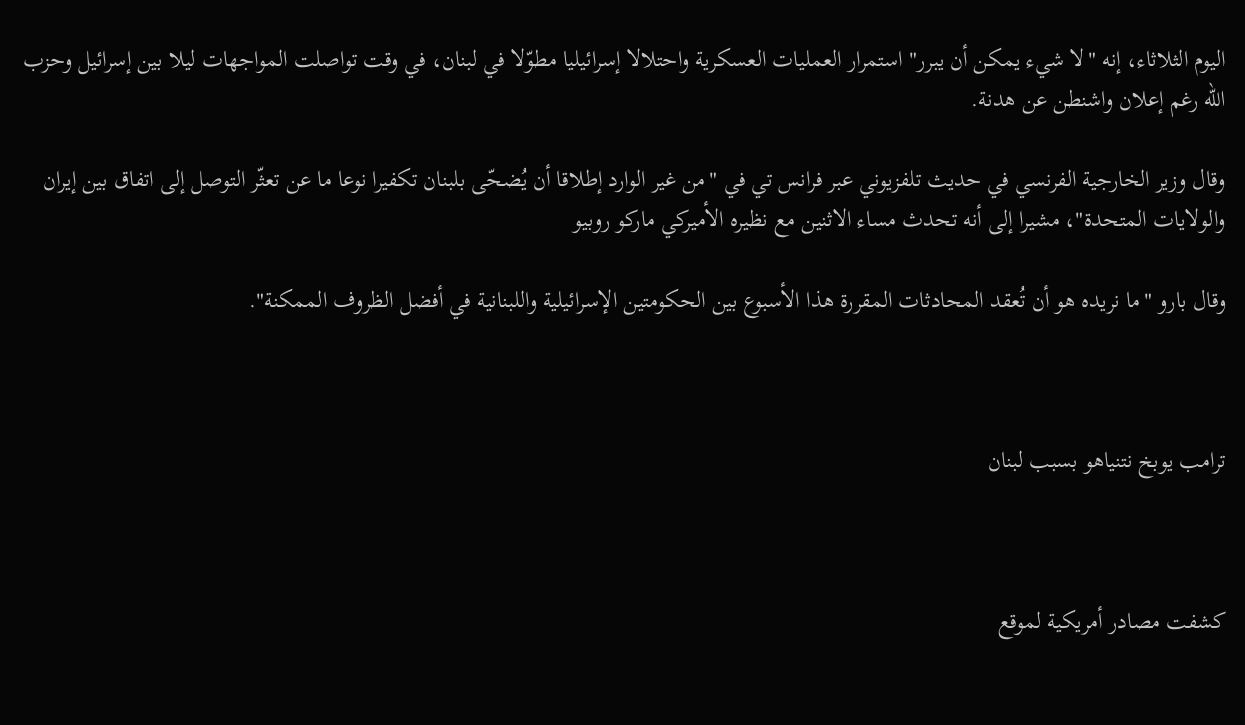اليوم الثلاثاء، إنه "لا شيء يمكن أن يبرر" استمرار العمليات العسكرية واحتلالا إسرائيليا مطوّلا في لبنان، في وقت تواصلت المواجهات ليلا بين إسرائيل وحزب الله رغم إعلان واشنطن عن هدنة.

وقال وزير الخارجية الفرنسي في حديث تلفزيوني عبر فرانس تي في "من غير الوارد إطلاقا أن يُضحّى بلبنان تكفيرا نوعا ما عن تعثّر التوصل إلى اتفاق بين إيران والولايات المتحدة"، مشيرا إلى أنه تحدث مساء الاثنين مع نظيره الأميركي ماركو روبيو

وقال بارو "ما نريده هو أن تُعقد المحادثات المقررة هذا الأسبوع بين الحكومتين الإسرائيلية واللبنانية في أفضل الظروف الممكنة".



ترامب يوبخ نتنياهو بسبب لبنان



كشفت مصادر أمريكية لموقع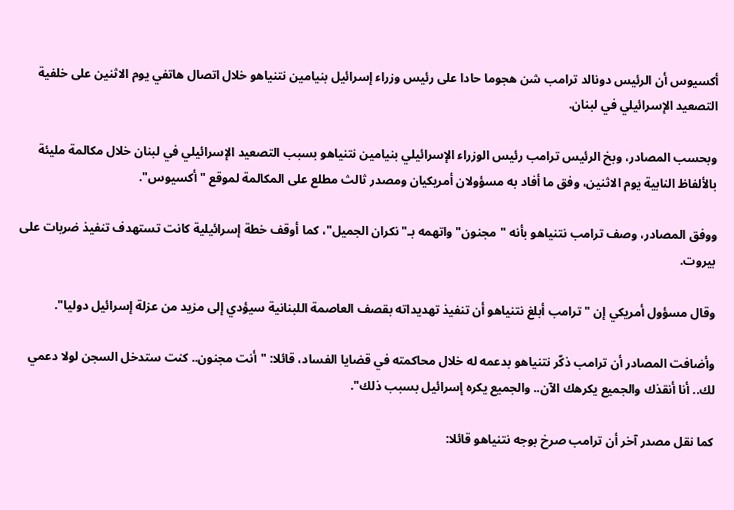أكسيوس أن الرئيس دونالد ترامب شن هجوما حادا على رئيس وزراء إسرائيل بنيامين نتنياهو خلال اتصال هاتفي يوم الاثنين على خلفية التصعيد الإسرائيلي في لبنان.

وبحسب المصادر، وبخ الرئيس ترامب رئيس الوزراء الإسرائيلي بنيامين نتنياهو بسبب التصعيد الإسرائيلي في لبنان خلال مكالمة مليئة بالألفاظ النابية يوم الاثنين، وفق ما أفاد به مسؤولان أمريكيان ومصدر ثالث مطلع على المكالمة لموقع "أكسيوس".

ووفق المصادر، وصف ترامب نتنياهو بأنه "مجنون" واتهمه بـ"نكران الجميل"، كما أوقف خطة إسرائيلية كانت تستهدف تنفيذ ضربات على بيروت.

وقال مسؤول أمريكي إن "ترامب أبلغ نتنياهو أن تنفيذ تهديداته بقصف العاصمة اللبنانية سيؤدي إلى مزيد من عزلة إسرائيل دوليا".

وأضافت المصادر أن ترامب ذكّر نتنياهو بدعمه له خلال محاكمته في قضايا الفساد، قائلا: "أنت مجنون.. كنت ستدخل السجن لولا دعمي لك.. أنا أنقذك والجميع يكرهك الآن.. والجميع يكره إسرائيل بسبب ذلك".

كما نقل مصدر آخر أن ترامب صرخ بوجه نتنياهو قائلا: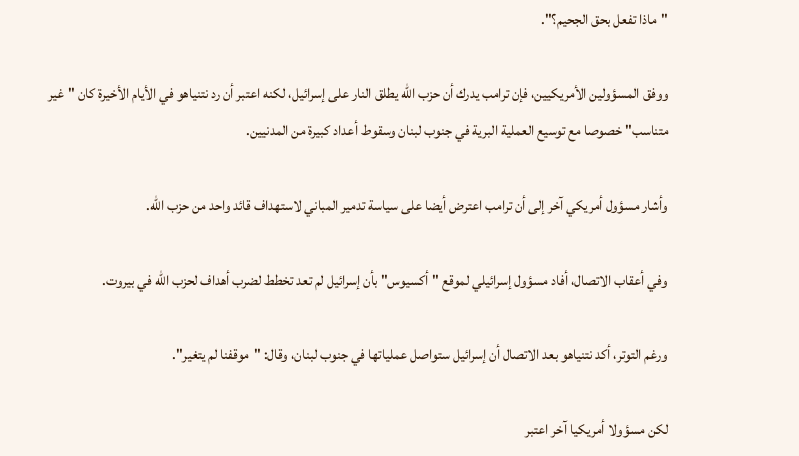"ماذا تفعل بحق الجحيم؟".

ووفق المسؤولين الأمريكيين، فإن ترامب يدرك أن حزب الله يطلق النار على إسرائيل، لكنه اعتبر أن رد نتنياهو في الأيام الأخيرة كان "غير متناسب" خصوصا مع توسيع العملية البرية في جنوب لبنان وسقوط أعداد كبيرة من المدنيين.

وأشار مسؤول أمريكي آخر إلى أن ترامب اعترض أيضا على سياسة تدمير المباني لاستهداف قائد واحد من حزب الله.

وفي أعقاب الاتصال، أفاد مسؤول إسرائيلي لموقع "أكسيوس" بأن إسرائيل لم تعد تخطط لضرب أهداف لحزب الله في بيروت.

ورغم التوتر، أكد نتنياهو بعد الاتصال أن إسرائيل ستواصل عملياتها في جنوب لبنان، وقال: "موقفنا لم يتغير".

لكن مسؤولا أمريكيا آخر اعتبر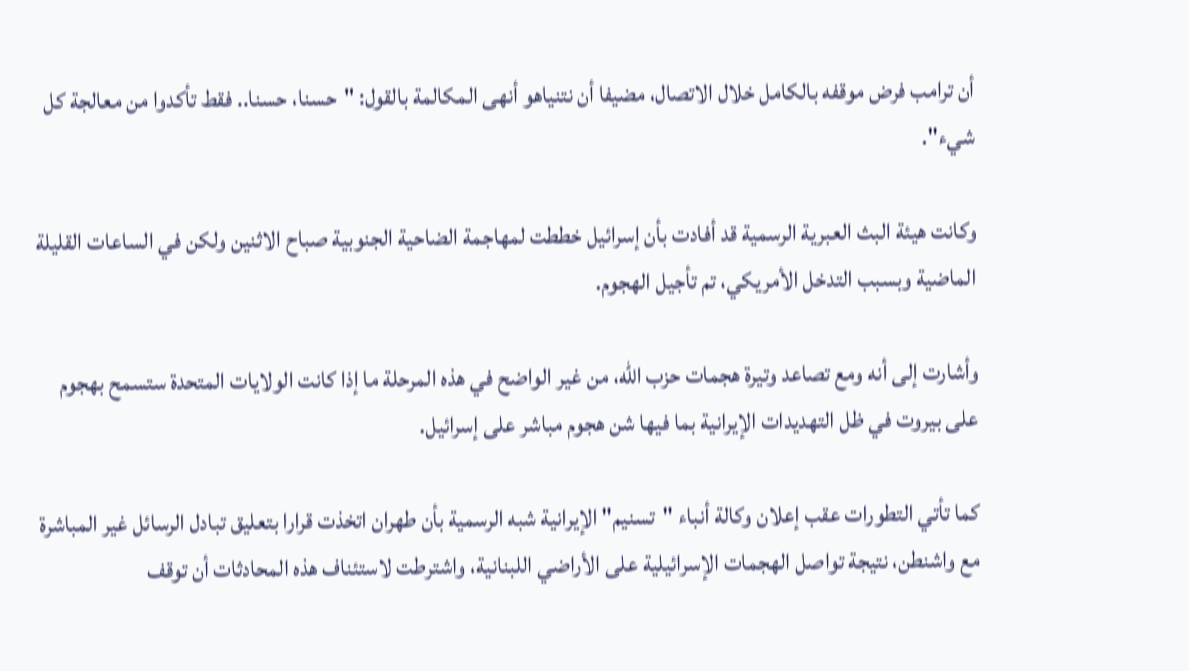أن ترامب فرض موقفه بالكامل خلال الاتصال، مضيفا أن نتنياهو أنهى المكالمة بالقول: "حسنا، حسنا.. فقط تأكدوا من معالجة كل شيء".

وكانت هيئة البث العبرية الرسمية قد أفادت بأن إسرائيل خططت لمهاجمة الضاحية الجنوبية صباح الاثنين ولكن في الساعات القليلة الماضية وبسبب التدخل الأمريكي، تم تأجيل الهجوم.

وأشارت إلى أنه ومع تصاعد وتيرة هجمات حزب الله، من غير الواضح في هذه المرحلة ما إذا كانت الولايات المتحدة ستسمح بهجوم على بيروت في ظل التهديدات الإيرانية بما فيها شن هجوم مباشر على إسرائيل.

كما تأتي التطورات عقب إعلان وكالة أنباء "تسنيم" الإيرانية شبه الرسمية بأن طهران اتخذت قرارا بتعليق تبادل الرسائل غير المباشرة مع واشنطن، نتيجة تواصل الهجمات الإسرائيلية على الأراضي اللبنانية، واشترطت لاستئناف هذه المحادثات أن توقف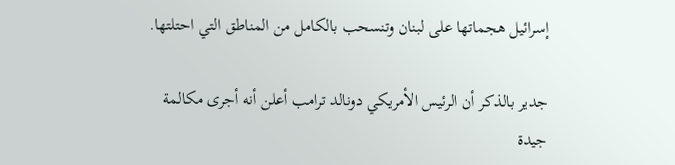إسرائيل هجماتها على لبنان وتنسحب بالكامل من المناطق التي احتلتها.

جدير بالذكر أن الرئيس الأمريكي دونالد ترامب أعلن أنه أجرى مكالمة جيدة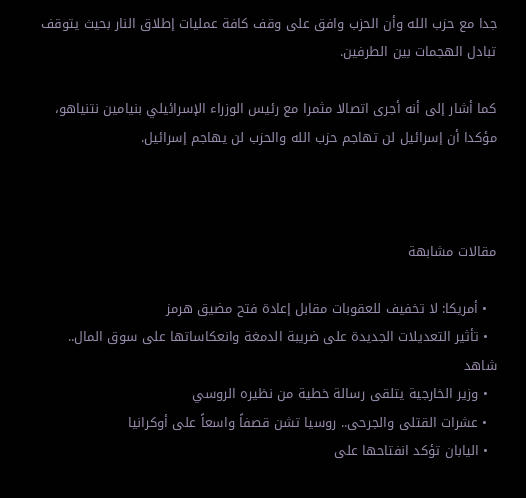جدا مع حزب الله وأن الحزب وافق على وقف كافة عمليات إطلاق النار بحيث يتوقف تبادل الهجمات بين الطرفين.

كما أشار إلى أنه أجرى اتصالا مثمرا مع رئيس الوزراء الإسرائيلي بنيامين نتنياهو، مؤكدا أن إسرائيل لن تهاجم حزب الله والحزب لن يهاجم إسرائيل.



مقالات مشابهة

  • أمريكا: لا تخفيف للعقوبات مقابل إعادة فتح مضيق هرمز
  • تأثير التعديلات الجديدة على ضريبة الدمغة وانعكاساتها على سوق المال.. شاهد
  • وزير الخارجية يتلقى رسالة خطية من نظيره الروسي
  • عشرات القتلى والجرحى.. روسيا تشن قصفاً واسعاً على أوكرانيا
  • اليابان تؤكد انفتاحها على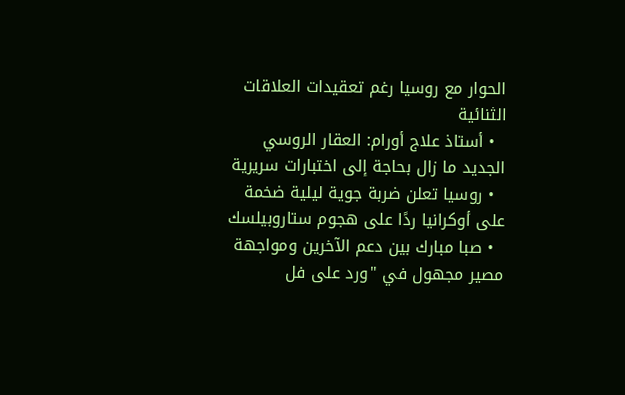الحوار مع روسيا رغم تعقيدات العلاقات الثنائية
  • أستاذ علاج أورام: العقار الروسي الجديد ما زال بحاجة إلى اختبارات سريرية
  • روسيا تعلن ضربة جوية ليلية ضخمة على أوكرانيا ردًا على هجوم ستاروبيلسك
  • صبا مبارك بين دعم الآخرين ومواجهة مصير مجهول في "ورد على فل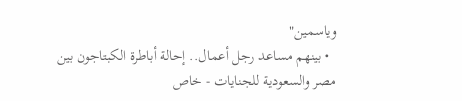وياسمين"
  • بينهم مساعد رجل أعمال.. إحالة أباطرة الكبتاجون بين مصر والسعودية للجنايات - خاص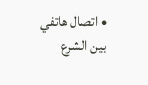• اتصال هاتفي بين الشرع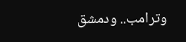وترامب.. ودمشق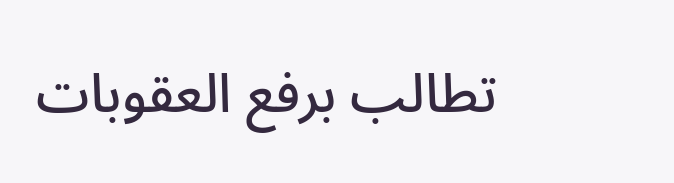تطالب برفع العقوبات